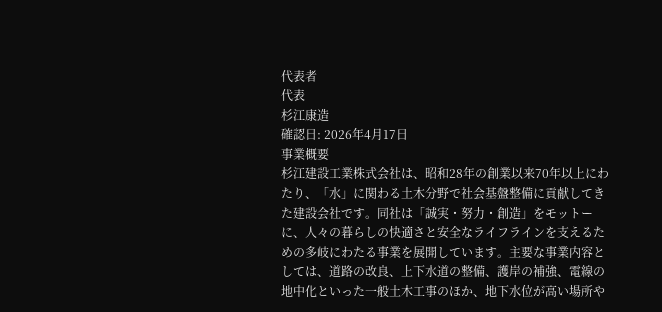代表者
代表
杉江康造
確認日: 2026年4月17日
事業概要
杉江建設工業株式会社は、昭和28年の創業以来70年以上にわたり、「水」に関わる土木分野で社会基盤整備に貢献してきた建設会社です。同社は「誠実・努力・創造」をモットーに、人々の暮らしの快適さと安全なライフラインを支えるための多岐にわたる事業を展開しています。主要な事業内容としては、道路の改良、上下水道の整備、護岸の補強、電線の地中化といった一般土木工事のほか、地下水位が高い場所や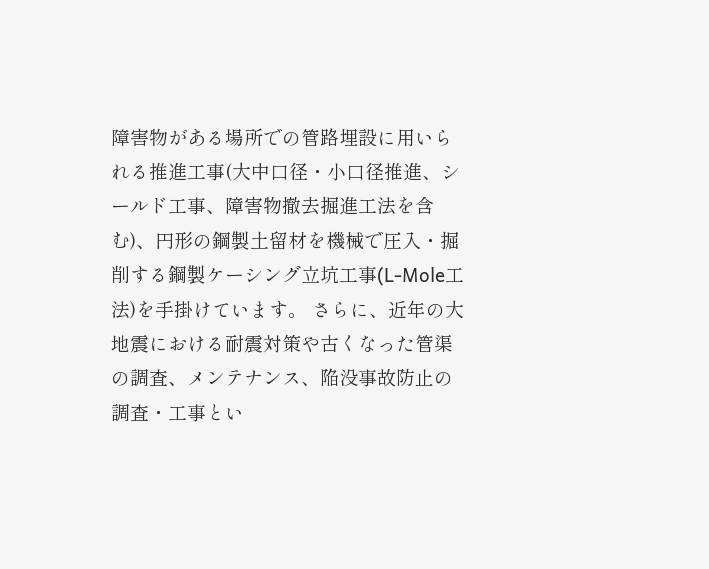障害物がある場所での管路埋設に用いられる推進工事(大中口径・小口径推進、シールド工事、障害物撤去掘進工法を含む)、円形の鋼製土留材を機械で圧入・掘削する鋼製ケーシング立坑工事(L-Mole工法)を手掛けています。 さらに、近年の大地震における耐震対策や古くなった管渠の調査、メンテナンス、陥没事故防止の調査・工事とい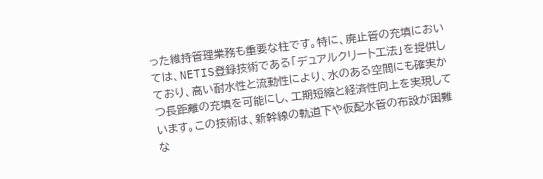った維持管理業務も重要な柱です。特に、廃止管の充填においては、NETIS登録技術である「デュアルクリート工法」を提供しており、高い耐水性と流動性により、水のある空間にも確実かつ長距離の充填を可能にし、工期短縮と経済性向上を実現しています。この技術は、新幹線の軌道下や仮配水管の布設が困難な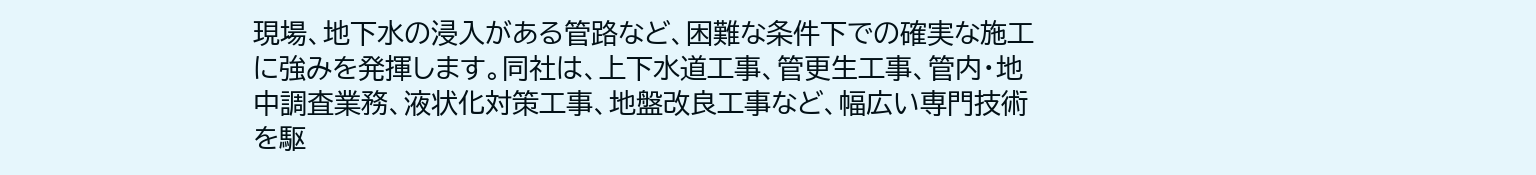現場、地下水の浸入がある管路など、困難な条件下での確実な施工に強みを発揮します。同社は、上下水道工事、管更生工事、管内・地中調査業務、液状化対策工事、地盤改良工事など、幅広い専門技術を駆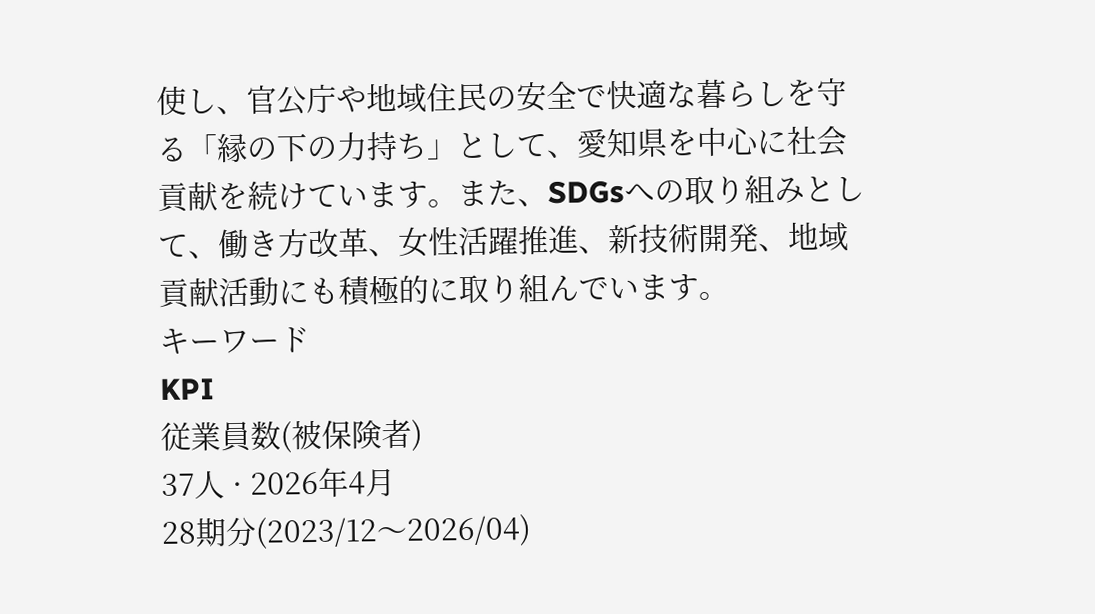使し、官公庁や地域住民の安全で快適な暮らしを守る「縁の下の力持ち」として、愛知県を中心に社会貢献を続けています。また、SDGsへの取り組みとして、働き方改革、女性活躍推進、新技術開発、地域貢献活動にも積極的に取り組んでいます。
キーワード
KPI
従業員数(被保険者)
37人 · 2026年4月
28期分(2023/12〜2026/04)